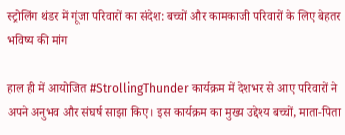स्ट्रोलिंग थंडर में गूंजा परिवारों का संदेश: बच्चों और कामकाजी परिवारों के लिए बेहतर भविष्य की मांग

हाल ही में आयोजित #StrollingThunder कार्यक्रम में देशभर से आए परिवारों ने अपने अनुभव और संघर्ष साझा किए। इस कार्यक्रम का मुख्य उद्देश्य बच्चों, माता-पिता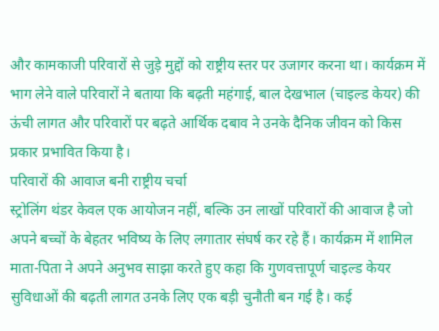और कामकाजी परिवारों से जुड़े मुद्दों को राष्ट्रीय स्तर पर उजागर करना था। कार्यक्रम में भाग लेने वाले परिवारों ने बताया कि बढ़ती महंगाई, बाल देखभाल (चाइल्ड केयर) की ऊंची लागत और परिवारों पर बढ़ते आर्थिक दबाव ने उनके दैनिक जीवन को किस प्रकार प्रभावित किया है।
परिवारों की आवाज बनी राष्ट्रीय चर्चा
स्ट्रोलिंग थंडर केवल एक आयोजन नहीं, बल्कि उन लाखों परिवारों की आवाज है जो अपने बच्चों के बेहतर भविष्य के लिए लगातार संघर्ष कर रहे हैं। कार्यक्रम में शामिल माता-पिता ने अपने अनुभव साझा करते हुए कहा कि गुणवत्तापूर्ण चाइल्ड केयर सुविधाओं की बढ़ती लागत उनके लिए एक बड़ी चुनौती बन गई है। कई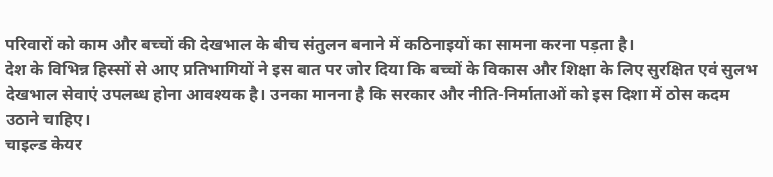परिवारों को काम और बच्चों की देखभाल के बीच संतुलन बनाने में कठिनाइयों का सामना करना पड़ता है।
देश के विभिन्न हिस्सों से आए प्रतिभागियों ने इस बात पर जोर दिया कि बच्चों के विकास और शिक्षा के लिए सुरक्षित एवं सुलभ देखभाल सेवाएं उपलब्ध होना आवश्यक है। उनका मानना है कि सरकार और नीति-निर्माताओं को इस दिशा में ठोस कदम उठाने चाहिए।
चाइल्ड केयर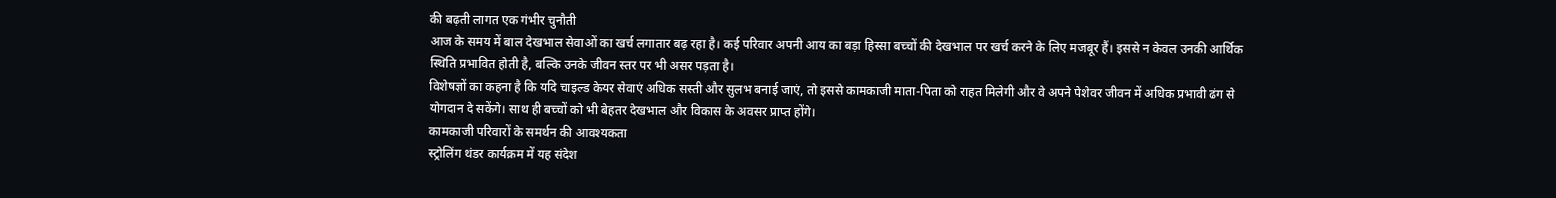की बढ़ती लागत एक गंभीर चुनौती
आज के समय में बाल देखभाल सेवाओं का खर्च लगातार बढ़ रहा है। कई परिवार अपनी आय का बड़ा हिस्सा बच्चों की देखभाल पर खर्च करने के लिए मजबूर हैं। इससे न केवल उनकी आर्थिक स्थिति प्रभावित होती है, बल्कि उनके जीवन स्तर पर भी असर पड़ता है।
विशेषज्ञों का कहना है कि यदि चाइल्ड केयर सेवाएं अधिक सस्ती और सुलभ बनाई जाएं, तो इससे कामकाजी माता-पिता को राहत मिलेगी और वे अपने पेशेवर जीवन में अधिक प्रभावी ढंग से योगदान दे सकेंगे। साथ ही बच्चों को भी बेहतर देखभाल और विकास के अवसर प्राप्त होंगे।
कामकाजी परिवारों के समर्थन की आवश्यकता
स्ट्रोलिंग थंडर कार्यक्रम में यह संदेश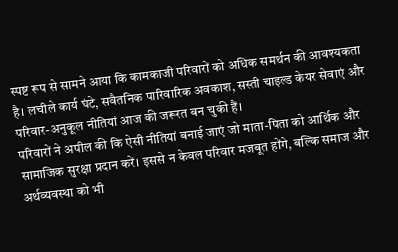स्पष्ट रूप से सामने आया कि कामकाजी परिवारों को अधिक समर्थन की आवश्यकता है। लचीले कार्य घंटे, सवैतनिक पारिवारिक अवकाश, सस्ती चाइल्ड केयर सेवाएं और परिवार-अनुकूल नीतियां आज की जरूरत बन चुकी हैं।
परिवारों ने अपील की कि ऐसी नीतियां बनाई जाएं जो माता-पिता को आर्थिक और सामाजिक सुरक्षा प्रदान करें। इससे न केवल परिवार मजबूत होंगे, बल्कि समाज और अर्थव्यवस्था को भी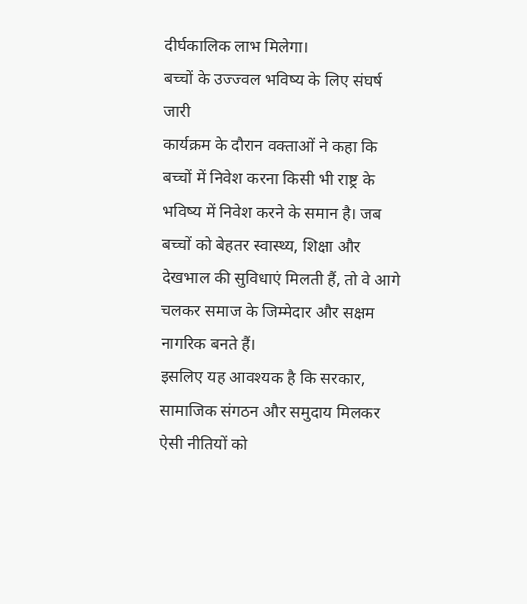दीर्घकालिक लाभ मिलेगा।
बच्चों के उज्ज्वल भविष्य के लिए संघर्ष जारी
कार्यक्रम के दौरान वक्ताओं ने कहा कि बच्चों में निवेश करना किसी भी राष्ट्र के भविष्य में निवेश करने के समान है। जब बच्चों को बेहतर स्वास्थ्य, शिक्षा और देखभाल की सुविधाएं मिलती हैं, तो वे आगे चलकर समाज के जिम्मेदार और सक्षम नागरिक बनते हैं।
इसलिए यह आवश्यक है कि सरकार, सामाजिक संगठन और समुदाय मिलकर ऐसी नीतियों को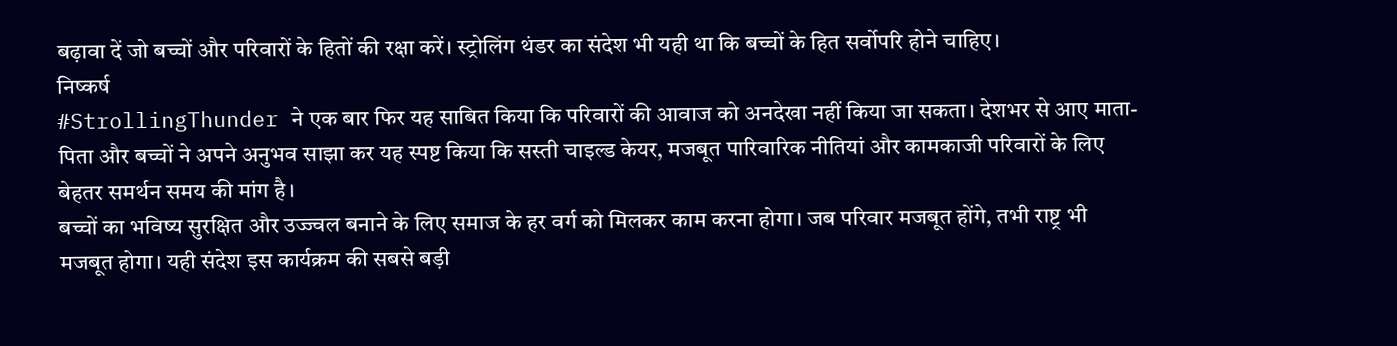बढ़ावा दें जो बच्चों और परिवारों के हितों की रक्षा करें। स्ट्रोलिंग थंडर का संदेश भी यही था कि बच्चों के हित सर्वोपरि होने चाहिए।
निष्कर्ष
#StrollingThunder ने एक बार फिर यह साबित किया कि परिवारों की आवाज को अनदेखा नहीं किया जा सकता। देशभर से आए माता-पिता और बच्चों ने अपने अनुभव साझा कर यह स्पष्ट किया कि सस्ती चाइल्ड केयर, मजबूत पारिवारिक नीतियां और कामकाजी परिवारों के लिए बेहतर समर्थन समय की मांग है।
बच्चों का भविष्य सुरक्षित और उज्ज्वल बनाने के लिए समाज के हर वर्ग को मिलकर काम करना होगा। जब परिवार मजबूत होंगे, तभी राष्ट्र भी मजबूत होगा। यही संदेश इस कार्यक्रम की सबसे बड़ी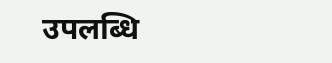उपलब्धि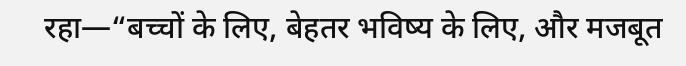रहा—“बच्चों के लिए, बेहतर भविष्य के लिए, और मजबूत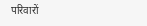परिवारों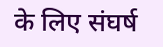के लिए संघर्ष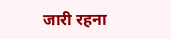जारी रहना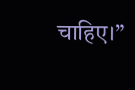चाहिए।”